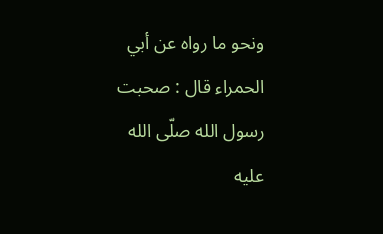ونحو ما رواه عن أبي الحمراء قال : صحبت رسول الله صلّى الله عليه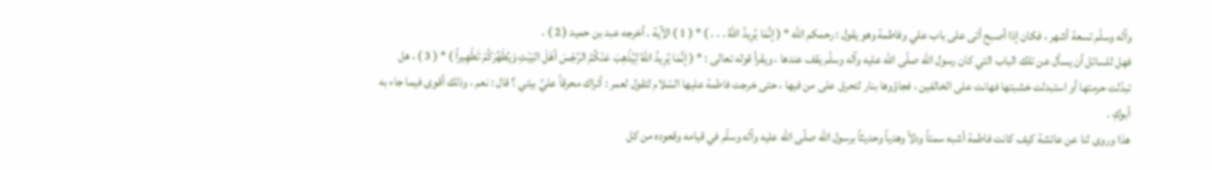وآله وسلّم تسعة أشهر ، فكان إذا أصبح أتى على باب علي وفاطمة وهو يقول : رحمكم الله * ( إنَّمَا يُرِيدُ اللّهُ . . . ) * ( 1 ) الآية . أخرجه عبد بن حميد ( 2 ) .
فهل للسائل أن يسأل عن تلك الباب التي كان رسول الله صلّى الله عليه وآله وسلّم يقف عندها ، ويقرأ قوله تعالى : * ( إنَّمَا يُرِيدُ اللّهُ لِيُذْهِبَ عَنْكُمُ الرِّجْسَ أهْلَ البَيْتِ وَيُطَهِّرَكُمْ تَطْهِيراً ) * ( 3 ) ، هل تبدّلت حرمتها أو استبدلت خشبتها فهانت على الخالفين ، فجاؤوها بنار لتحرق على من فيها ، حتى خرجت فاطمة عليها السّلام لتقول لعمر : أتراك محرقاً عليَّ بيتي ؟ قال : نعم ، وذلك أقوى فيما جاء به أبوكِ .
هذا وروى لنا عن عائشة كيف كانت فاطمة أشبه سمتاً ودلاً وهدياً وحديثاً برسول الله صلّى الله عليه وآله وسلّم في قيامه وقعوده من كل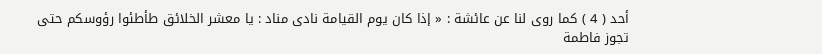أحد ( 4 ) كما روى لنا عن عائشة : « إذا كان يوم القيامة نادى مناد : يا معشر الخلائق طأطئوا رؤوسكم حتى تجوز فاطمة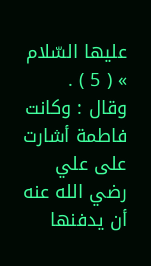عليها السّلام » ( 5 ) .
وقال : وكانت فاطمة أشارت على علي رضي الله عنه أن يدفنها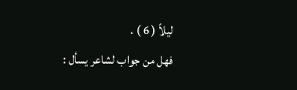ليلاً ( 6 ) .
فهل من جواب لشاعر يسأل :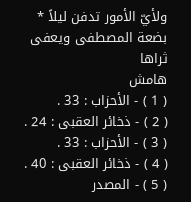ولأيّ الأمور تدفن ليلاً * بضعة المصطفى ويعفى ثراها
هامش
( 1 ) - الأحزاب : 33 .
( 2 ) - ذخائر العقبى : 24 .
( 3 ) - الأحزاب : 33 .
( 4 ) - ذخائر العقبى : 40 .
( 5 ) - المصدر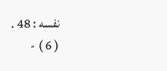نفسه : 48 .
( 6 ) -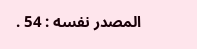المصدر نفسه : 54 .